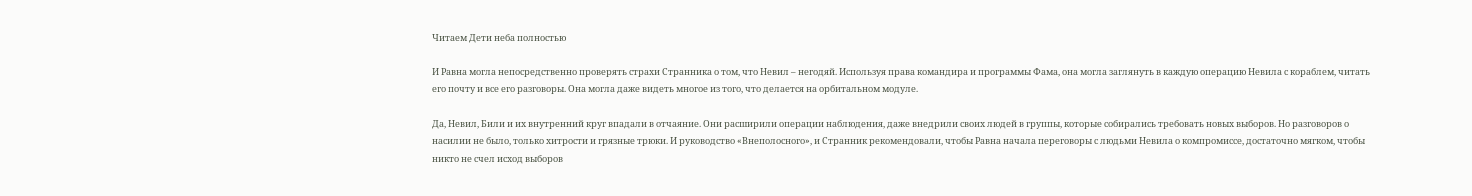Читаем Дети неба полностью

И Равна могла непосредственно проверять страхи Странника о том, что Невил – негодяй. Используя права командира и программы Фама, она могла заглянуть в каждую операцию Невила с кораблем, читать его почту и все его разговоры. Она могла даже видеть многое из того, что делается на орбитальном модуле.

Да, Невил, Били и их внутренний круг впадали в отчаяние. Они расширили операции наблюдения, даже внедрили своих людей в группы, которые собирались требовать новых выборов. Но разговоров о насилии не было, только хитрости и грязные трюки. И руководство «Внеполосного», и Странник рекомендовали, чтобы Равна начала переговоры с людьми Невила о компромиссе, достаточно мягком, чтобы никто не счел исход выборов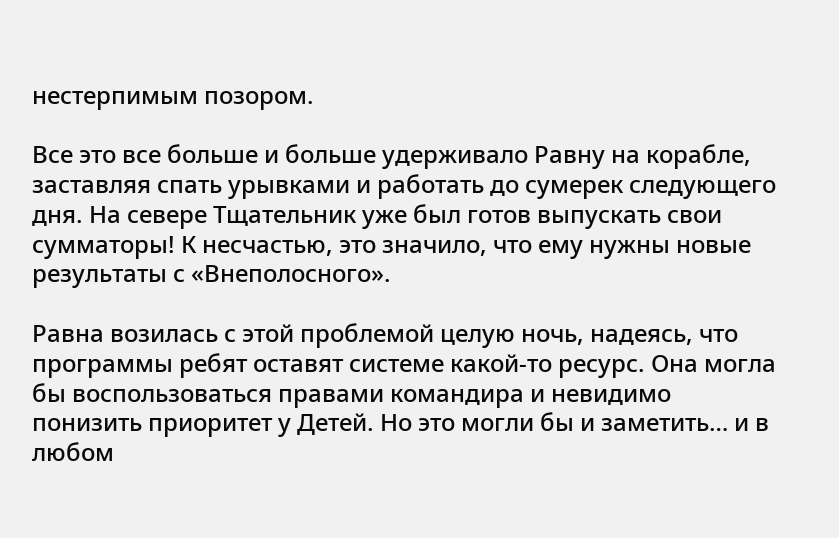нестерпимым позором.

Все это все больше и больше удерживало Равну на корабле, заставляя спать урывками и работать до сумерек следующего дня. На севере Тщательник уже был готов выпускать свои сумматоры! К несчастью, это значило, что ему нужны новые результаты с «Внеполосного».

Равна возилась с этой проблемой целую ночь, надеясь, что программы ребят оставят системе какой-то ресурс. Она могла бы воспользоваться правами командира и невидимо понизить приоритет у Детей. Но это могли бы и заметить… и в любом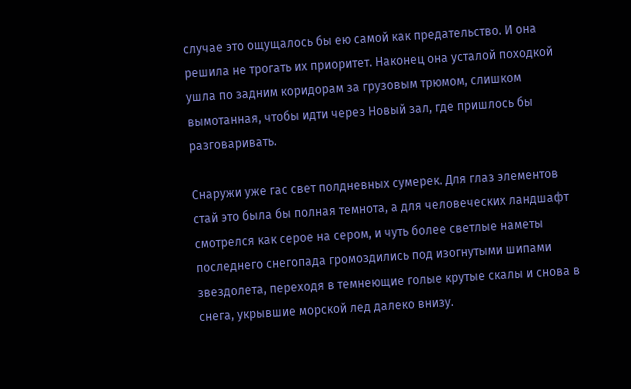случае это ощущалось бы ею самой как предательство. И она решила не трогать их приоритет. Наконец она усталой походкой ушла по задним коридорам за грузовым трюмом, слишком вымотанная, чтобы идти через Новый зал, где пришлось бы разговаривать.

Снаружи уже гас свет полдневных сумерек. Для глаз элементов стай это была бы полная темнота, а для человеческих ландшафт смотрелся как серое на сером, и чуть более светлые наметы последнего снегопада громоздились под изогнутыми шипами звездолета, переходя в темнеющие голые крутые скалы и снова в снега, укрывшие морской лед далеко внизу.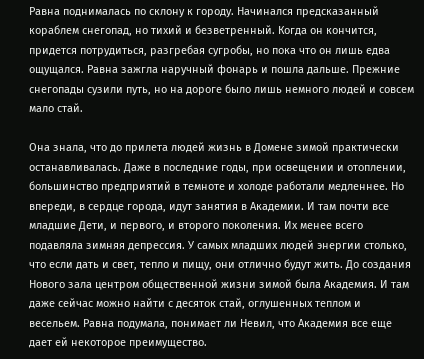Равна поднималась по склону к городу. Начинался предсказанный кораблем снегопад, но тихий и безветренный. Когда он кончится, придется потрудиться, разгребая сугробы, но пока что он лишь едва ощущался. Равна зажгла наручный фонарь и пошла дальше. Прежние снегопады сузили путь, но на дороге было лишь немного людей и совсем мало стай.

Она знала, что до прилета людей жизнь в Домене зимой практически останавливалась. Даже в последние годы, при освещении и отоплении, большинство предприятий в темноте и холоде работали медленнее. Но впереди, в сердце города, идут занятия в Академии. И там почти все младшие Дети, и первого, и второго поколения. Их менее всего подавляла зимняя депрессия. У самых младших людей энергии столько, что если дать и свет, тепло и пищу, они отлично будут жить. До создания Нового зала центром общественной жизни зимой была Академия. И там даже сейчас можно найти с десяток стай, оглушенных теплом и весельем. Равна подумала, понимает ли Невил, что Академия все еще дает ей некоторое преимущество.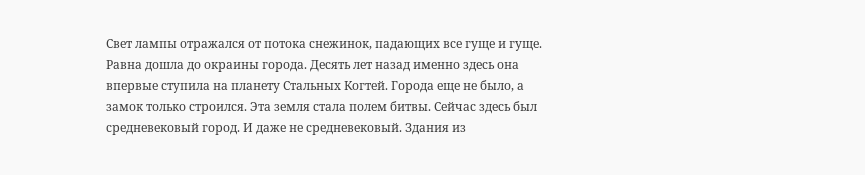Свет лампы отражался от потока снежинок, падающих все гуще и гуще. Равна дошла до окраины города. Десять лет назад именно здесь она впервые ступила на планету Стальных Когтей. Города еще не было, а замок только строился. Эта земля стала полем битвы. Сейчас здесь был средневековый город. И даже не средневековый. Здания из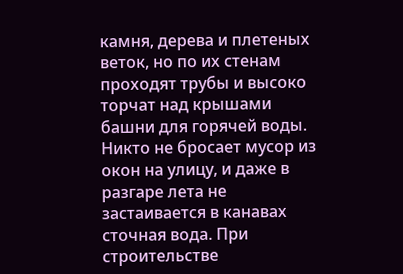камня, дерева и плетеных веток, но по их стенам проходят трубы и высоко торчат над крышами башни для горячей воды. Никто не бросает мусор из окон на улицу, и даже в разгаре лета не застаивается в канавах сточная вода. При строительстве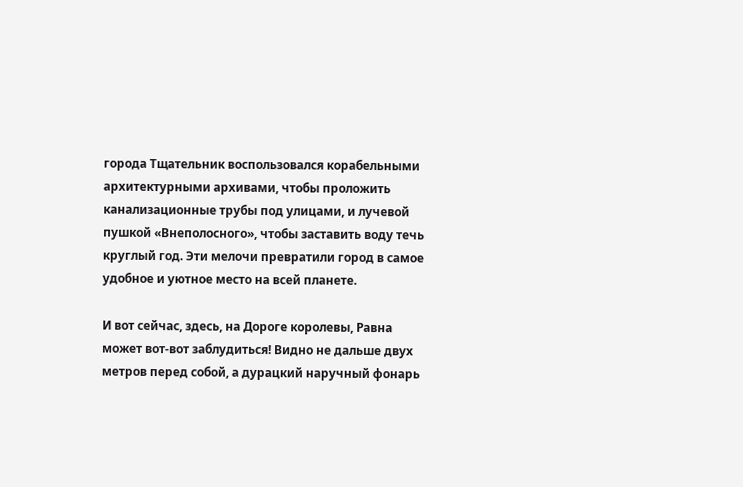города Тщательник воспользовался корабельными архитектурными архивами, чтобы проложить канализационные трубы под улицами, и лучевой пушкой «Внеполосного», чтобы заставить воду течь круглый год. Эти мелочи превратили город в самое удобное и уютное место на всей планете.

И вот сейчас, здесь, на Дороге королевы, Равна может вот-вот заблудиться! Видно не дальше двух метров перед собой, а дурацкий наручный фонарь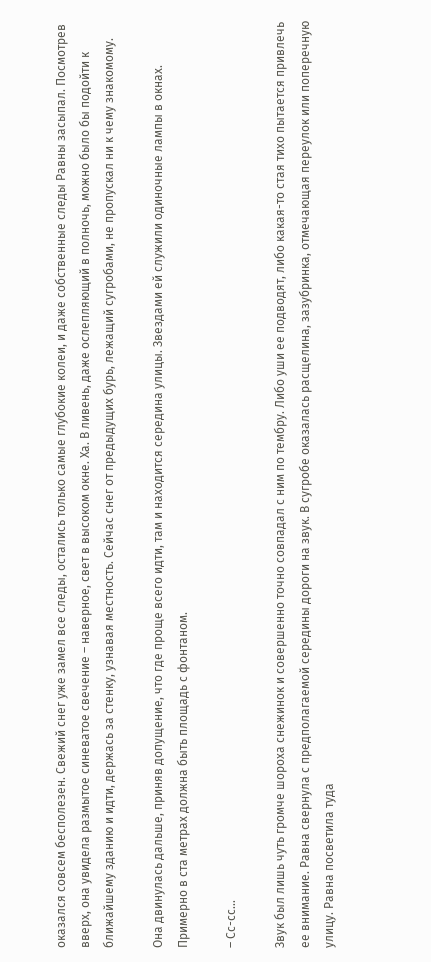оказался совсем бесполезен. Свежий снег уже замел все следы, остались только самые глубокие колеи, и даже собственные следы Равны засыпал. Посмотрев вверх, она увидела размытое синеватое свечение – наверное, свет в высоком окне. Ха. В ливень, даже ослепляющий в полночь, можно было бы подойти к ближайшему зданию и идти, держась за стенку, узнавая местность. Сейчас снег от предыдущих бурь, лежащий сугробами, не пропускал ни к чему знакомому.

Она двинулась дальше, приняв допущение, что где проще всего идти, там и находится середина улицы. Звездами ей служили одиночные лампы в окнах. Примерно в ста метрах должна быть площадь с фонтаном.

– Сс-сс…

Звук был лишь чуть громче шороха снежинок и совершенно точно совпадал с ним по тембру. Либо уши ее подводят, либо какая-то стая тихо пытается привлечь ее внимание. Равна свернула с предполагаемой середины дороги на звук. В сугробе оказалась расщелина, зазубринка, отмечающая переулок или поперечную улицу. Равна посветила туда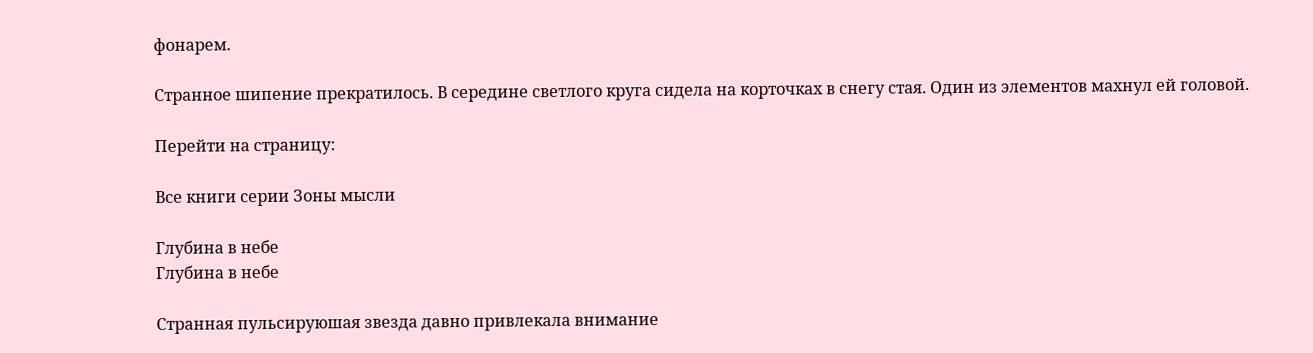фонарем.

Странное шипение прекратилось. В середине светлого круга сидела на корточках в снегу стая. Один из элементов махнул ей головой.

Перейти на страницу:

Все книги серии Зоны мысли

Глубина в небе
Глубина в небе

Странная пульсируюшая звезда давно привлекала внимание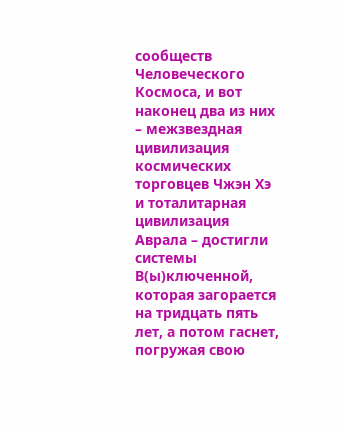сообществ Человеческого Космоса, и вот наконец два из них – межзвездная цивилизация космических торговцев Чжэн Хэ и тоталитарная цивилизация Аврала – достигли системы В(ы)ключенной, которая загорается на тридцать пять лет, а потом гаснет, погружая свою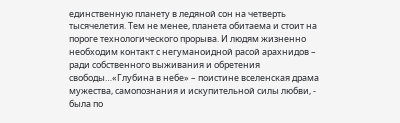единственную планету в ледяной сон на четверть тысячелетия. Тем не менее, планета обитаема и стоит на пороге технологического прорыва. И людям жизненно необходим контакт с негуманоидной расой арахнидов – ради собственного выживания и обретения свободы…«Глубина в небе» – поистине вселенская драма мужества, самопознания и искупительной силы любви, - была по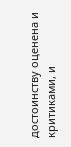достоинству оценена и критиками, и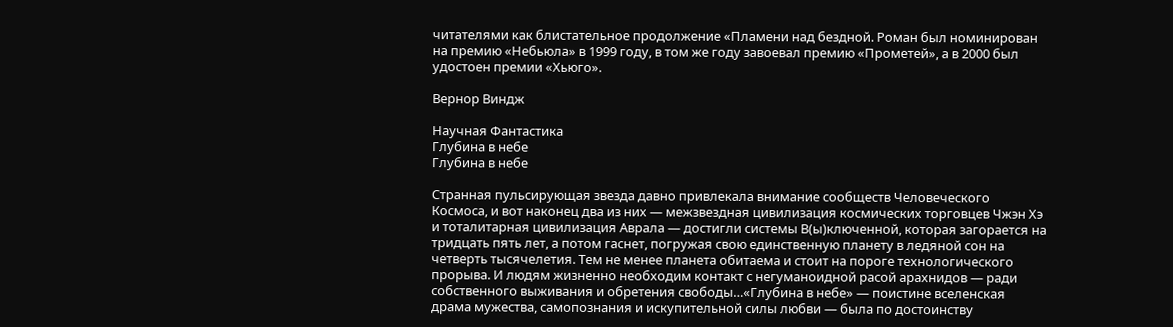читателями как блистательное продолжение «Пламени над бездной. Роман был номинирован на премию «Небьюла» в 1999 году, в том же году завоевал премию «Прометей», а в 2000 был удостоен премии «Хьюго».

Вернор Виндж

Научная Фантастика
Глубина в небе
Глубина в небе

Странная пульсирующая звезда давно привлекала внимание сообществ Человеческого Космоса, и вот наконец два из них — межзвездная цивилизация космических торговцев Чжэн Хэ и тоталитарная цивилизация Аврала — достигли системы В(ы)ключенной, которая загорается на тридцать пять лет, а потом гаснет, погружая свою единственную планету в ледяной сон на четверть тысячелетия. Тем не менее планета обитаема и стоит на пороге технологического прорыва. И людям жизненно необходим контакт с негуманоидной расой арахнидов — ради собственного выживания и обретения свободы…«Глубина в небе» — поистине вселенская драма мужества, самопознания и искупительной силы любви — была по достоинству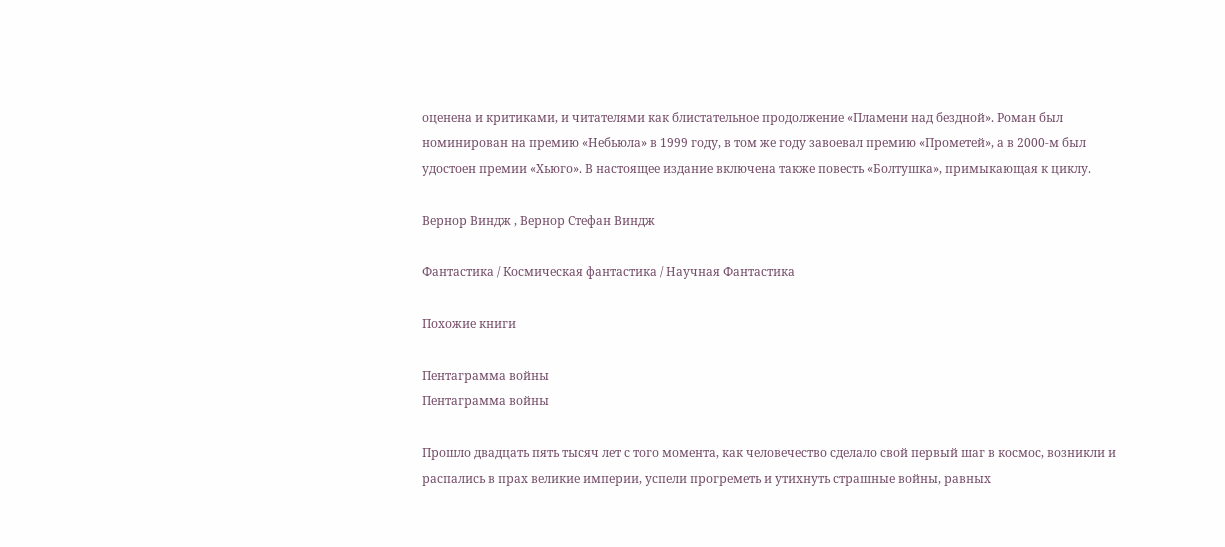оценена и критиками, и читателями как блистательное продолжение «Пламени над бездной». Роман был номинирован на премию «Небьюла» в 1999 году, в том же году завоевал премию «Прометей», а в 2000‑м был удостоен премии «Хьюго». В настоящее издание включена также повесть «Болтушка», примыкающая к циклу.

Вернор Виндж , Вернор Стефан Виндж

Фантастика / Космическая фантастика / Научная Фантастика

Похожие книги

Пентаграмма войны
Пентаграмма войны

Прошло двадцать пять тысяч лет с того момента, как человечество сделало свой первый шаг в космос, возникли и распались в прах великие империи, успели прогреметь и утихнуть страшные войны, равных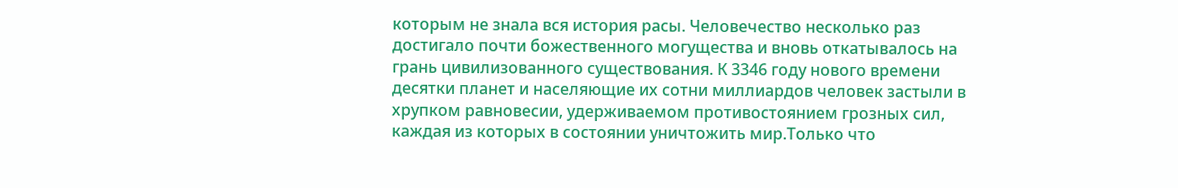которым не знала вся история расы. Человечество несколько раз достигало почти божественного могущества и вновь откатывалось на грань цивилизованного существования. К 3346 году нового времени десятки планет и населяющие их сотни миллиардов человек застыли в хрупком равновесии, удерживаемом противостоянием грозных сил, каждая из которых в состоянии уничтожить мир.Только что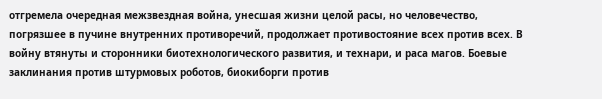отгремела очередная межзвездная война, унесшая жизни целой расы, но человечество, погрязшее в пучине внутренних противоречий, продолжает противостояние всех против всех. В войну втянуты и сторонники биотехнологического развития, и технари, и раса магов. Боевые заклинания против штурмовых роботов, биокиборги против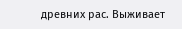древних рас. Выживает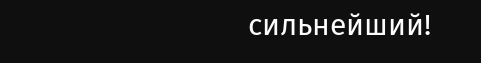сильнейший!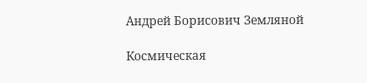Андрей Борисович Земляной

Космическая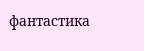фантастика